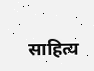साहित्य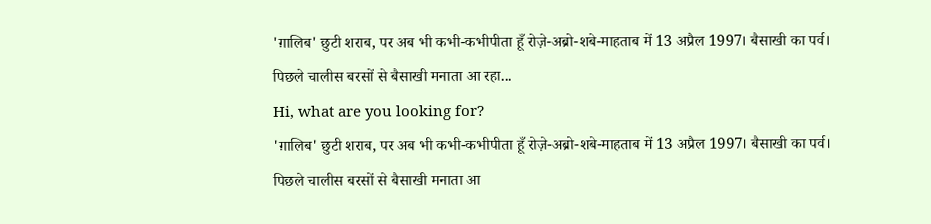'ग़ालिब' छुटी शराब, पर अब भी कभी-कभीपीता हूँ रोज़े-अब्रो-शबे-माहताब में 13 अप्रैल 1997। बैसाखी का पर्व। पिछले चालीस बरसों से बैसाखी मनाता आ रहा...
Hi, what are you looking for?
'ग़ालिब' छुटी शराब, पर अब भी कभी-कभीपीता हूँ रोज़े-अब्रो-शबे-माहताब में 13 अप्रैल 1997। बैसाखी का पर्व। पिछले चालीस बरसों से बैसाखी मनाता आ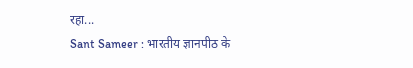रहा...
Sant Sameer : भारतीय ज्ञानपीठ के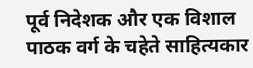पूर्व निदेशक और एक विशाल पाठक वर्ग के चहेते साहित्यकार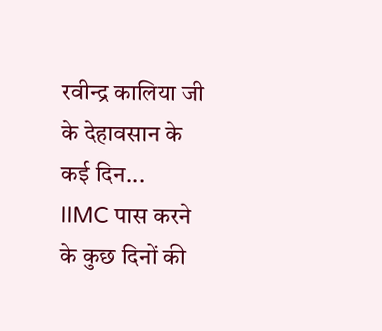रवीन्द्र कालिया जी के देहावसान के कई दिन...
IIMC पास करने के कुछ दिनों की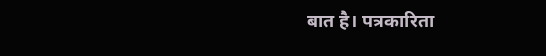बात है। पत्रकारिता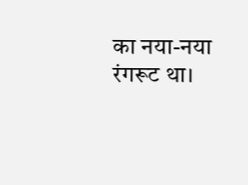का नया-नया रंगरूट था।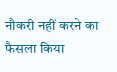नौकरी नहीं करने का फैसला किया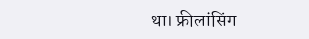था। फ्रीलांसिंग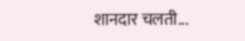शानदार चलती...